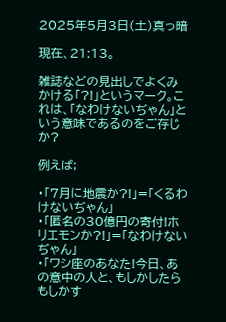2025年5月3日(土)真っ暗

現在、21:13。

雑誌などの見出しでよくみかける「?!」というマーク。これは、「なわけないぢゃん」という意味であるのをご存じか?

例えば;

・「7月に地震か?!」=「くるわけないぢゃん」
・「匿名の30億円の寄付!ホリエモンか?!」=「なわけないぢゃん」
・「ワシ座のあなた!今日、あの意中の人と、もしかしたらもしかす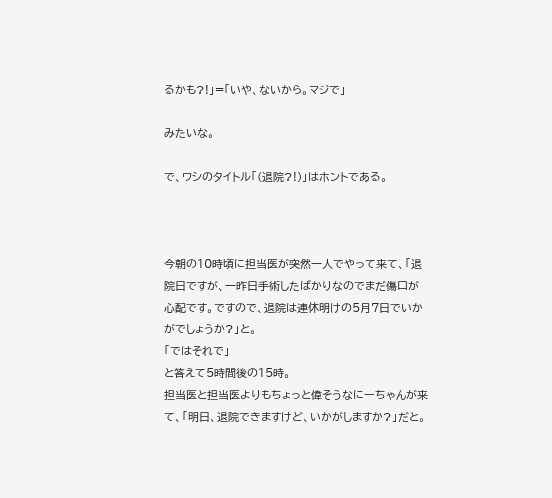るかも?!」=「いや、ないから。マジで」

みたいな。

で、ワシのタイトル「(退院?!)」はホントである。



今朝の10時頃に担当医が突然一人でやって来て、「退院日ですが、一昨日手術したばかりなのでまだ傷口が心配です。ですので、退院は連休明けの5月7日でいかがでしょうか?」と。
「ではそれで」
と答えて5時間後の15時。
担当医と担当医よりもちょっと偉そうなにーちゃんが来て、「明日、退院できますけど、いかがしますか?」だと。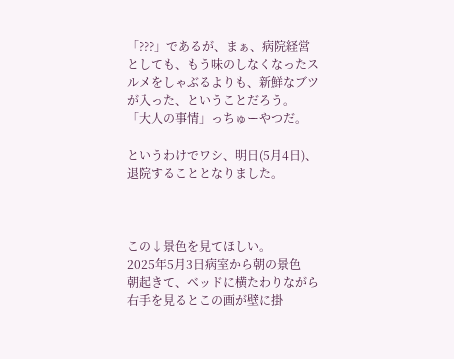「???」であるが、まぁ、病院経営としても、もう味のしなくなったスルメをしゃぶるよりも、新鮮なブツが入った、ということだろう。
「大人の事情」っちゅーやつだ。

というわけでワシ、明日(5月4日)、退院することとなりました。



この↓景色を見てほしい。
2025年5月3日病室から朝の景色
朝起きて、ベッドに横たわりながら右手を見るとこの画が壁に掛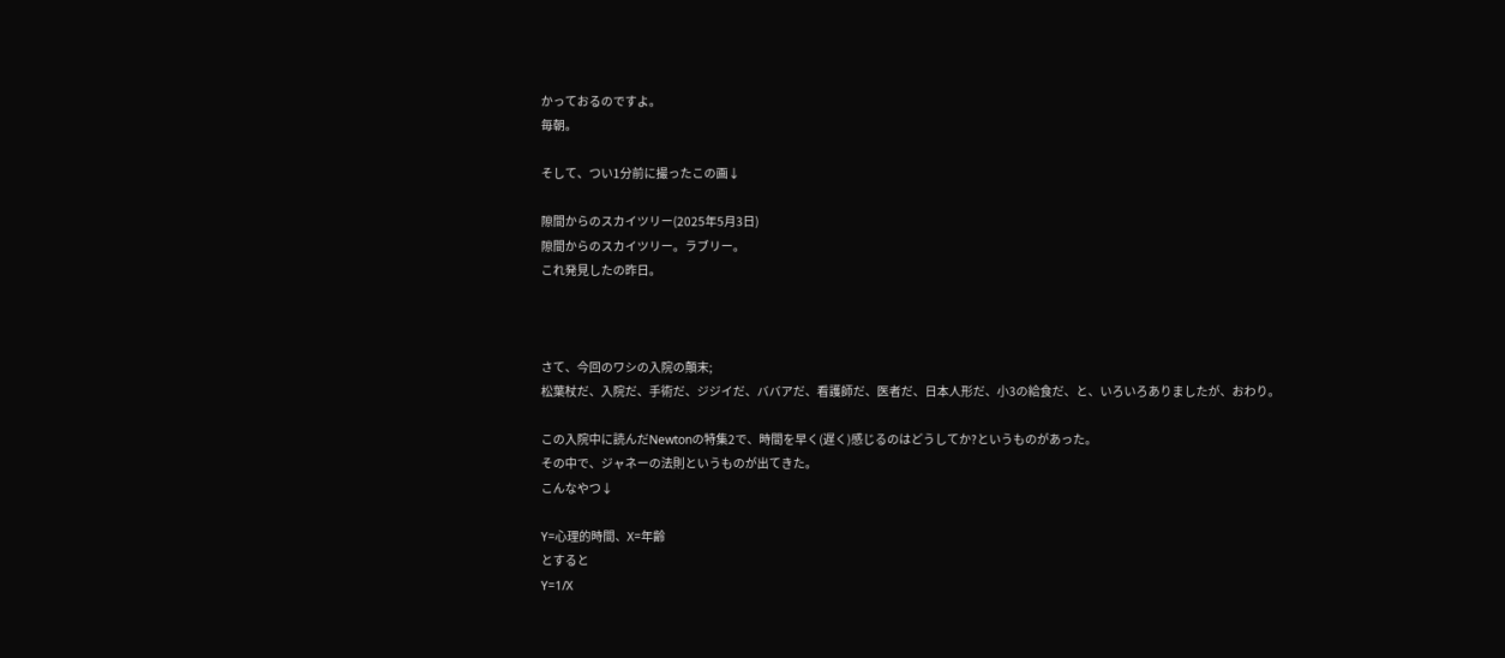かっておるのですよ。
毎朝。

そして、つい1分前に撮ったこの画↓

隙間からのスカイツリー(2025年5月3日)
隙間からのスカイツリー。ラブリー。
これ発見したの昨日。



さて、今回のワシの入院の顛末;
松葉杖だ、入院だ、手術だ、ジジイだ、ババアだ、看護師だ、医者だ、日本人形だ、小3の給食だ、と、いろいろありましたが、おわり。

この入院中に読んだNewtonの特集2で、時間を早く(遅く)感じるのはどうしてか?というものがあった。
その中で、ジャネーの法則というものが出てきた。
こんなやつ↓

Y=心理的時間、X=年齢
とすると
Y=1/X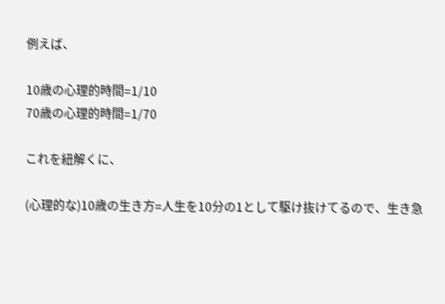例えば、

10歳の心理的時間=1/10
70歳の心理的時間=1/70

これを紐解くに、

(心理的な)10歳の生き方=人生を10分の1として駆け抜けてるので、生き急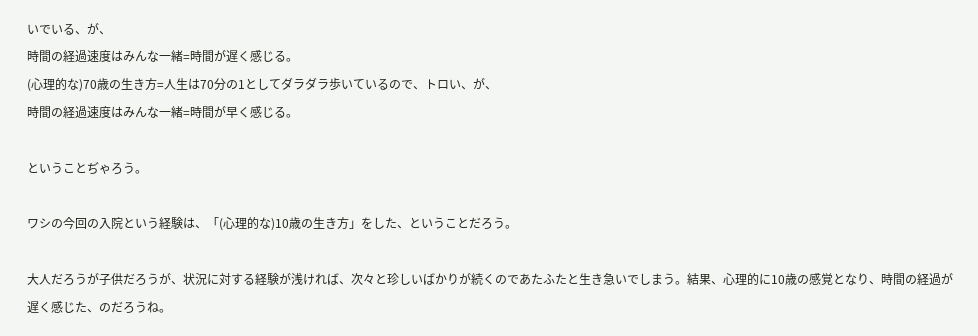いでいる、が、
時間の経過速度はみんな一緒=時間が遅く感じる。
(心理的な)70歳の生き方=人生は70分の1としてダラダラ歩いているので、トロい、が、
時間の経過速度はみんな一緒=時間が早く感じる。

ということぢゃろう。

ワシの今回の入院という経験は、「(心理的な)10歳の生き方」をした、ということだろう。

大人だろうが子供だろうが、状況に対する経験が浅ければ、次々と珍しいばかりが続くのであたふたと生き急いでしまう。結果、心理的に10歳の感覚となり、時間の経過が遅く感じた、のだろうね。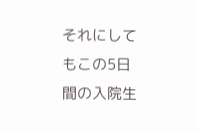それにしてもこの5日間の入院生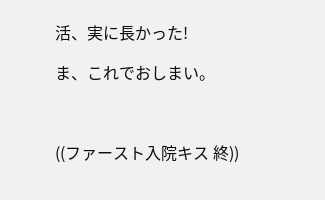活、実に長かった!

ま、これでおしまい。



((ファースト入院キス 終))